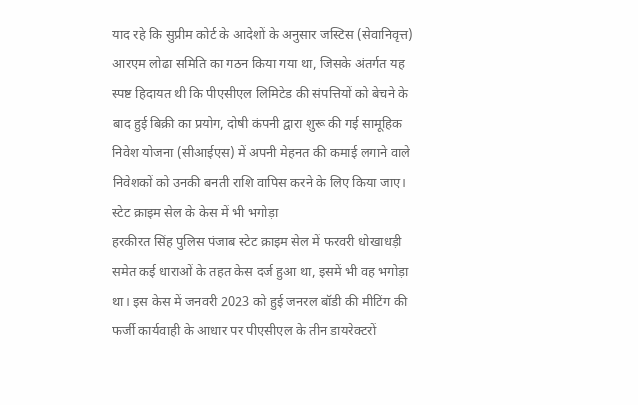याद रहे कि सुप्रीम कोर्ट के आदेशों के अनुसार जस्टिस (सेवानिवृत्त) आरएम लोढा समिति का गठन किया गया था, जिसके अंतर्गत यह स्पष्ट हिदायत थी कि पीएसीएल लिमिटेड की संपत्तियों को बेचने के बाद हुई बिक्री का प्रयोग, दोषी कंपनी द्वारा शुरू की गई सामूहिक निवेश योजना (सीआईएस) में अपनी मेहनत की कमाई लगाने वाले निवेशकों को उनकी बनती राशि वापिस करने के लिए किया जाए।
स्टेट क्राइम सेल के केस में भी भगोड़ा
हरकीरत सिंह पुलिस पंजाब स्टेट क्राइम सेल में फरवरी धोखाधड़ी समेत कई धाराओं के तहत केस दर्ज हुआ था, इसमें भी वह भगोड़ा था। इस केस में जनवरी 2023 को हुई जनरल बॉडी की मीटिंग की फर्जी कार्यवाही के आधार पर पीएसीएल के तीन डायरेक्टरों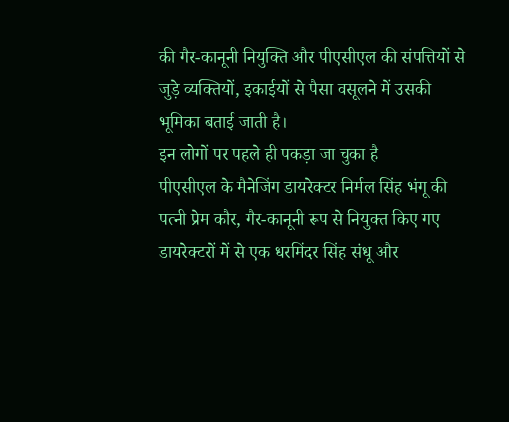की गैर-कानूनी नियुक्ति और पीएसीएल की संपत्तियों से जुड़े व्यक्तियों, इकाईयों से पैसा वसूलने में उसकी भूमिका बताई जाती है।
इन लोगों पर पहले ही पकड़ा जा चुका है
पीएसीएल के मैनेजिंग डायरेक्टर निर्मल सिंह भंगू की पत्नी प्रेम कौर, गैर-कानूनी रूप से नियुक्त किए गए डायरेक्टरों में से एक धरमिंदर सिंह संधू और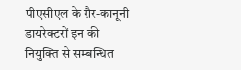पीएसीएल के ग़ैर-कानूनी डायरेक्टरों इन की नियुक्ति से सम्बन्धित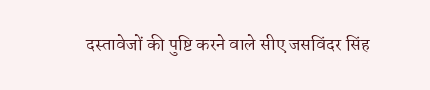दस्तावेजों की पुष्टि करने वाले सीए जसविंदर सिंह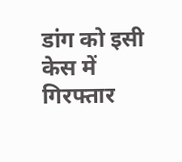डांग को इसी केस में गिरफ्तार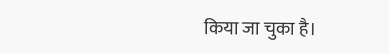किया जा चुका है।